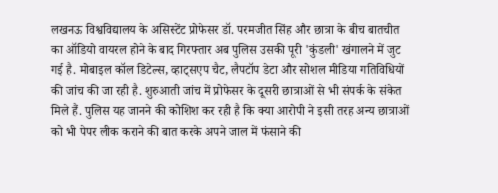लखनऊ विश्वविद्यालय के असिस्टेंट प्रोफेसर डॉ. परमजीत सिंह और छात्रा के बीच बातचीत का ऑडियो वायरल होने के बाद गिरफ्तार अब पुलिस उसकी पूरी 'कुंडली' खंगालने में जुट गई है. मोबाइल कॉल डिटेल्स, व्हाट्सएप चैट, लैपटॉप डेटा और सोशल मीडिया गतिविधियों की जांच की जा रही है. शुरुआती जांच में प्रोफेसर के दूसरी छात्राओं से भी संपर्क के संकेत मिले हैं. पुलिस यह जानने की कोशिश कर रही है कि क्या आरोपी ने इसी तरह अन्य छात्राओं को भी पेपर लीक कराने की बात करके अपने जाल में फंसाने की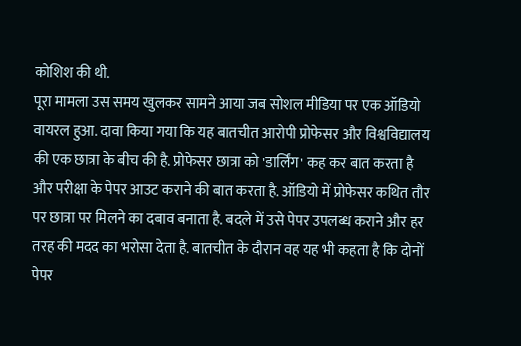कोशिश की थी.
पूरा मामला उस समय खुलकर सामने आया जब सोशल मीडिया पर एक ऑडियो वायरल हुआ. दावा किया गया कि यह बातचीत आरोपी प्रोफेसर और विश्वविद्यालय की एक छात्रा के बीच की है. प्रोफेसर छात्रा को 'डार्लिंग' कह कर बात करता है और परीक्षा के पेपर आउट कराने की बात करता है. ऑडियो में प्रोफेसर कथित तौर पर छात्रा पर मिलने का दबाव बनाता है. बदले में उसे पेपर उपलब्ध कराने और हर तरह की मदद का भरोसा देता है. बातचीत के दौरान वह यह भी कहता है कि दोनों पेपर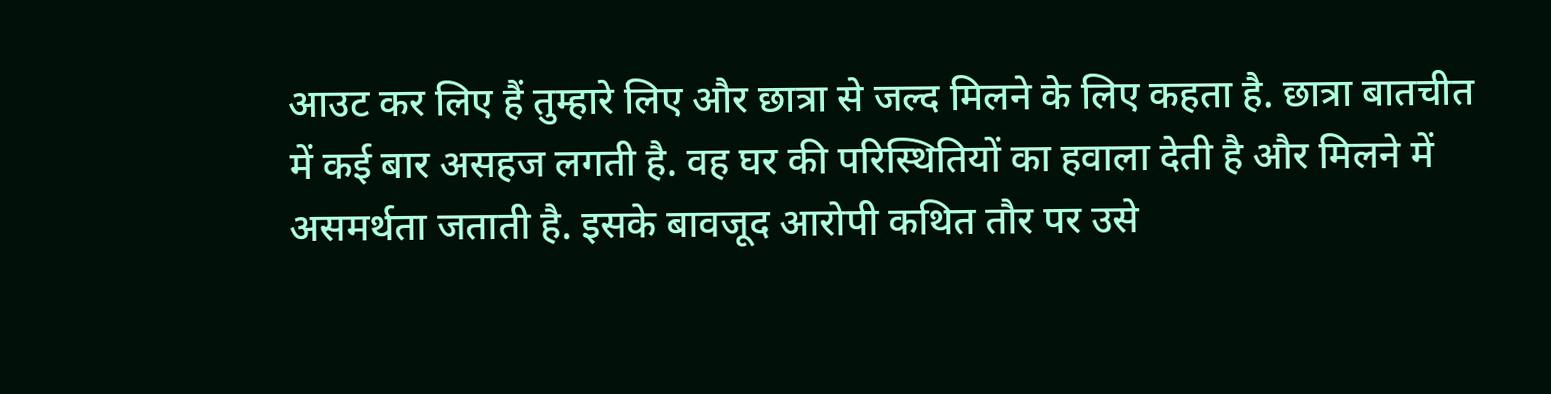आउट कर लिए हैं तुम्हारे लिए और छात्रा से जल्द मिलने के लिए कहता है. छात्रा बातचीत में कई बार असहज लगती है. वह घर की परिस्थितियों का हवाला देती है और मिलने में असमर्थता जताती है. इसके बावजूद आरोपी कथित तौर पर उसे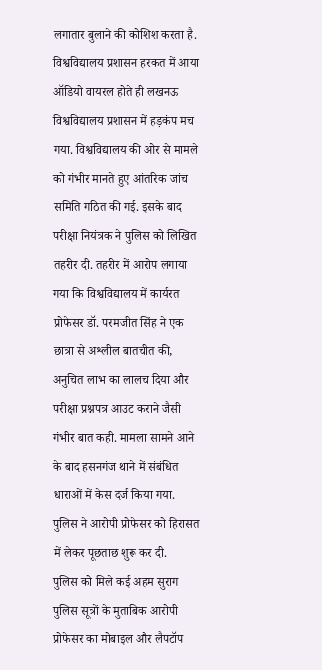लगातार बुलाने की कोशिश करता है.
विश्वविद्यालय प्रशासन हरकत में आया
ऑडियो वायरल होते ही लखनऊ विश्वविद्यालय प्रशासन में हड़कंप मच गया. विश्वविद्यालय की ओर से मामले को गंभीर मानते हुए आंतरिक जांच समिति गठित की गई. इसके बाद परीक्षा नियंत्रक ने पुलिस को लिखित तहरीर दी. तहरीर में आरोप लगाया गया कि विश्वविद्यालय में कार्यरत प्रोफेसर डॉ. परमजीत सिंह ने एक छात्रा से अश्लील बातचीत की, अनुचित लाभ का लालच दिया और परीक्षा प्रश्नपत्र आउट कराने जैसी गंभीर बात कही. मामला सामने आने के बाद हसनगंज थाने में संबंधित धाराओं में केस दर्ज किया गया. पुलिस ने आरोपी प्रोफेसर को हिरासत में लेकर पूछताछ शुरू कर दी.
पुलिस को मिले कई अहम सुराग
पुलिस सूत्रों के मुताबिक आरोपी प्रोफेसर का मोबाइल और लैपटॉप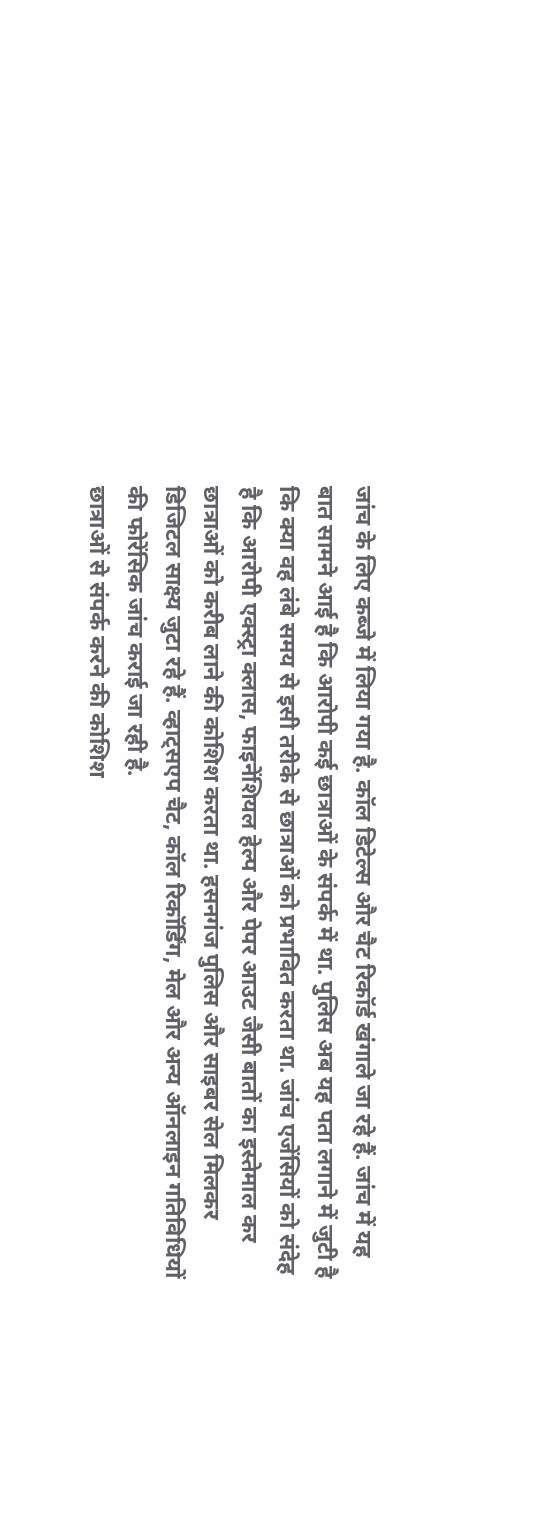जांच के लिए कब्जे में लिया गया है. कॉल डिटेल्स और चैट रिकॉर्ड खंगाले जा रहे हैं. जांच में यह बात सामने आई है कि आरोपी कई छात्राओं के संपर्क में था. पुलिस अब यह पता लगाने में जुटी है कि क्या वह लंबे समय से इसी तरीके से छात्राओं को प्रभावित करता था. जांच एजेंसियों को संदेह है कि आरोपी एक्स्ट्रा क्लास, फाइनेंशियल हेल्प और पेपर आउट जैसी बातों का इस्तेमाल कर छात्राओं को करीब लाने की कोशिश करता था. हसनगंज पुलिस और साइबर सेल मिलकर डिजिटल साक्ष्य जुटा रहे हैं. व्हाट्सएप चैट, कॉल रिकॉर्डिंग, मेल और अन्य ऑनलाइन गतिविधियों की फोरेंसिक जांच कराई जा रही है.
छात्राओं से संपर्क करने की कोशिश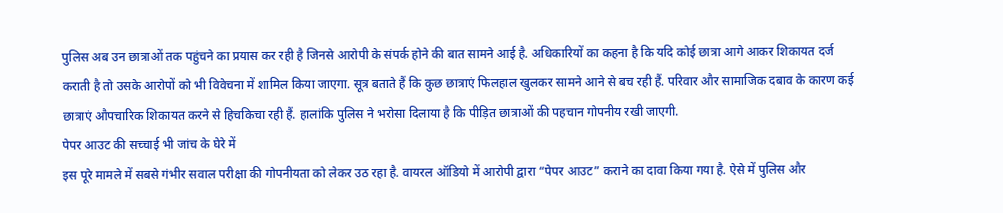पुलिस अब उन छात्राओं तक पहुंचने का प्रयास कर रही है जिनसे आरोपी के संपर्क होने की बात सामने आई है. अधिकारियों का कहना है कि यदि कोई छात्रा आगे आकर शिकायत दर्ज कराती है तो उसके आरोपों को भी विवेचना में शामिल किया जाएगा. सूत्र बताते हैं कि कुछ छात्राएं फिलहाल खुलकर सामने आने से बच रही हैं. परिवार और सामाजिक दबाव के कारण कई छात्राएं औपचारिक शिकायत करने से हिचकिचा रही हैं. हालांकि पुलिस ने भरोसा दिलाया है कि पीड़ित छात्राओं की पहचान गोपनीय रखी जाएगी.
पेपर आउट की सच्चाई भी जांच के घेरे में
इस पूरे मामले में सबसे गंभीर सवाल परीक्षा की गोपनीयता को लेकर उठ रहा है. वायरल ऑडियो में आरोपी द्वारा “पेपर आउट” कराने का दावा किया गया है. ऐसे में पुलिस और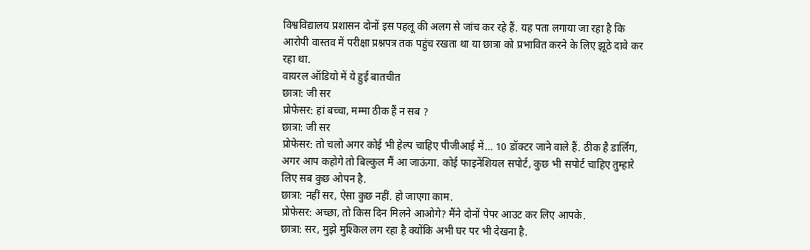विश्वविद्यालय प्रशासन दोनों इस पहलू की अलग से जांच कर रहे हैं. यह पता लगाया जा रहा है कि आरोपी वास्तव में परीक्षा प्रश्नपत्र तक पहुंच रखता था या छात्रा को प्रभावित करने के लिए झूठे दावे कर रहा था.
वायरल ऑडियो में ये हुई बातचीत
छात्रा: जी सर
प्रोफेसर: हां बच्चा, मम्मा ठीक हैं न सब ?
छात्रा: जी सर
प्रोफेसर: तो चलो अगर कोई भी हेल्प चाहिए पीजीआई में… 10 डॉक्टर जाने वाले हैं. ठीक है डार्लिंग, अगर आप कहोगे तो बिल्कुल मैं आ जाऊंगा. कोई फाइनेंशियल सपोर्ट, कुछ भी सपोर्ट चाहिए तुम्हारे लिए सब कुछ ओपन है.
छात्रा: नहीं सर, ऐसा कुछ नहीं. हो जाएगा काम.
प्रोफेसर: अच्छा, तो किस दिन मिलने आओगे? मैंने दोनों पेपर आउट कर लिए आपके.
छात्रा: सर, मुझे मुश्किल लग रहा है क्योंकि अभी घर पर भी देखना है.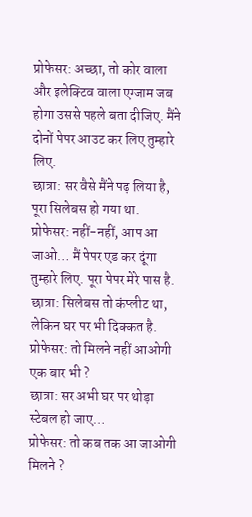प्रोफेसर: अच्छा, तो कोर वाला और इलेक्टिव वाला एग्जाम जब होगा उससे पहले बता दीजिए. मैंने दोनों पेपर आउट कर लिए तुम्हारे लिए.
छात्रा: सर वैसे मैंने पढ़ लिया है, पूरा सिलेबस हो गया था.
प्रोफेसर: नहीं-नहीं, आप आ जाओ… मैं पेपर एड कर दूंगा तुम्हारे लिए. पूरा पेपर मेरे पास है.
छात्रा: सिलेबस तो कंप्लीट था, लेकिन घर पर भी दिक्कत है.
प्रोफेसर: तो मिलने नहीं आओगी एक बार भी ?
छात्रा: सर अभी घर पर थोड़ा स्टेबल हो जाए…
प्रोफेसर: तो कब तक आ जाओगी मिलने ?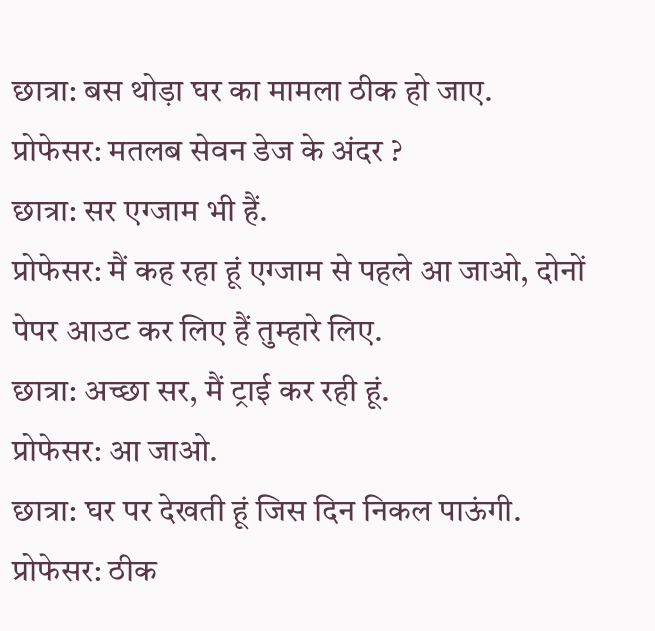छात्रा: बस थोड़ा घर का मामला ठीक हो जाए.
प्रोफेसर: मतलब सेवन डेज के अंदर ?
छात्रा: सर एग्जाम भी हैं.
प्रोफेसर: मैं कह रहा हूं एग्जाम से पहले आ जाओ, दोनों पेपर आउट कर लिए हैं तुम्हारे लिए.
छात्रा: अच्छा सर, मैं ट्राई कर रही हूं.
प्रोफेसर: आ जाओ.
छात्रा: घर पर देखती हूं जिस दिन निकल पाऊंगी.
प्रोफेसर: ठीक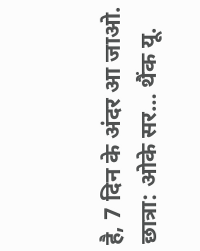है, 7 दिन के अंदर आ जाओ.
छात्रा: ओके सर… थैंक यू.